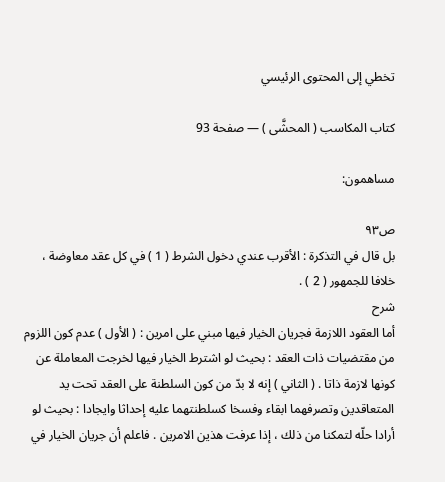تخطي إلى المحتوى الرئيسي

كتاب المكاسب ( المحشَّى ) — صفحة 93

مساهمون:

ص٩٣
بل قال في التذكرة : الأقرب عندي دخول الشرط ( 1 ) في كل عقد معاوضة ، خلافا للجمهور ( 2 ) .
شرح
أما العقود اللازمة فجريان الخيار فيها مبني على امرين : ( الأول ) عدم كون اللزوم من مقتضيات ذات العقد : بحيث لو اشترط الخيار فيها لخرجت المعاملة عن كونها لازمة ذاتا . ( الثاني ) إنه لا بدّ من كون السلطنة على العقد تحت يد المتعاقدين وتصرفهما ابقاء وفسخا كسلطنتهما عليه إحداثا وايجادا : بحيث لو أرادا حلّه لتمكنا من ذلك ، إذا عرفت هذين الامرين . فاعلم أن جريان الخيار في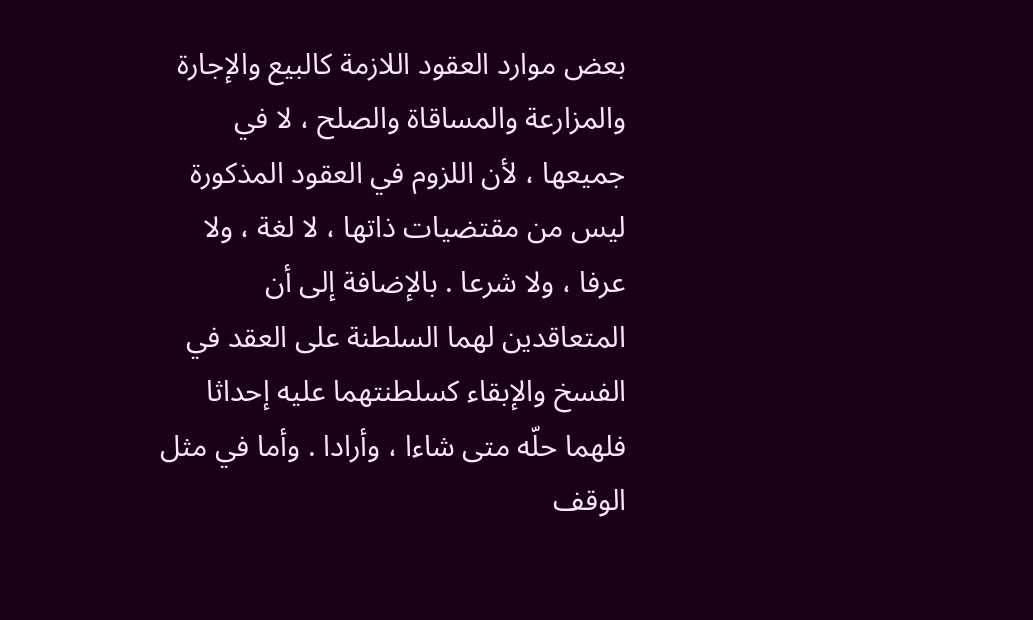بعض موارد العقود اللازمة كالبيع والإجارة والمزارعة والمساقاة والصلح ، لا في جميعها ، لأن اللزوم في العقود المذكورة ليس من مقتضيات ذاتها ، لا لغة ، ولا عرفا ، ولا شرعا . بالإضافة إلى أن المتعاقدين لهما السلطنة على العقد في الفسخ والإبقاء كسلطنتهما عليه إحداثا فلهما حلّه متى شاءا ، وأرادا . وأما في مثل الوقف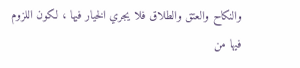والنكاح والعتق والطلاق فلا يجري الخيار فيها ، لكون اللزوم فيها من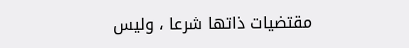مقتضيات ذاتها شرعا ، وليس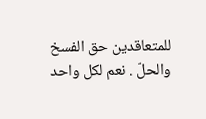للمتعاقدين حق الفسخ والحلّ . نعم لكل واحد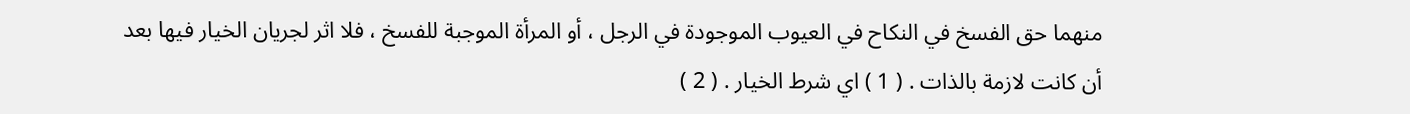منهما حق الفسخ في النكاح في العيوب الموجودة في الرجل ، أو المرأة الموجبة للفسخ ، فلا اثر لجريان الخيار فيها بعد أن كانت لازمة بالذات . ( 1 ) اي شرط الخيار . ( 2 )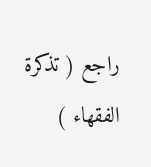راجع ( تذكرة الفقهاء )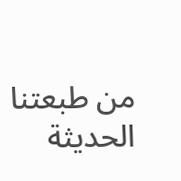من طبعتنا الحديثة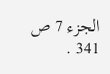الجزء 7 ص 341 .